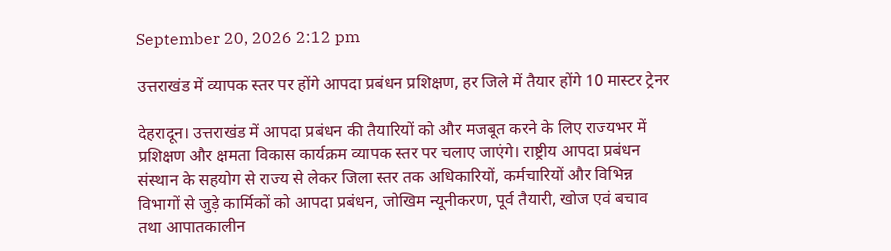September 20, 2026 2:12 pm

उत्तराखंड में व्यापक स्तर पर होंगे आपदा प्रबंधन प्रशिक्षण, हर जिले में तैयार होंगे 10 मास्टर ट्रेनर

देहरादून। उत्तराखंड में आपदा प्रबंधन की तैयारियों को और मजबूत करने के लिए राज्यभर में प्रशिक्षण और क्षमता विकास कार्यक्रम व्यापक स्तर पर चलाए जाएंगे। राष्ट्रीय आपदा प्रबंधन संस्थान के सहयोग से राज्य से लेकर जिला स्तर तक अधिकारियों, कर्मचारियों और विभिन्न विभागों से जुड़े कार्मिकों को आपदा प्रबंधन, जोखिम न्यूनीकरण, पूर्व तैयारी, खोज एवं बचाव तथा आपातकालीन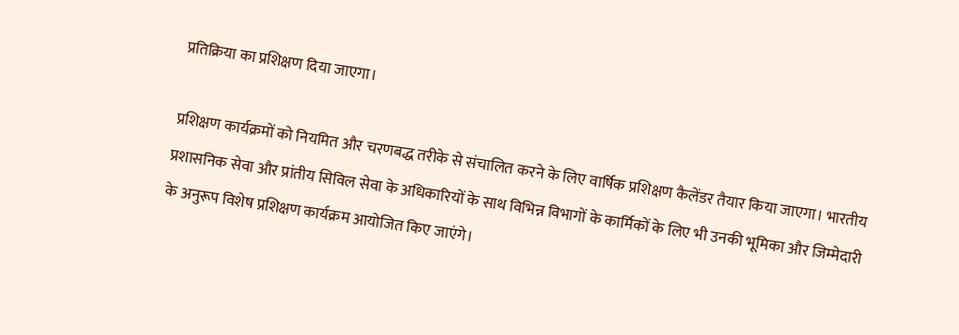प्रतिक्रिया का प्रशिक्षण दिया जाएगा।

प्रशिक्षण कार्यक्रमों को नियमित और चरणबद्ध तरीके से संचालित करने के लिए वार्षिक प्रशिक्षण कैलेंडर तैयार किया जाएगा। भारतीय प्रशासनिक सेवा और प्रांतीय सिविल सेवा के अधिकारियों के साथ विभिन्न विभागों के कार्मिकों के लिए भी उनकी भूमिका और जिम्मेदारी के अनुरूप विशेष प्रशिक्षण कार्यक्रम आयोजित किए जाएंगे।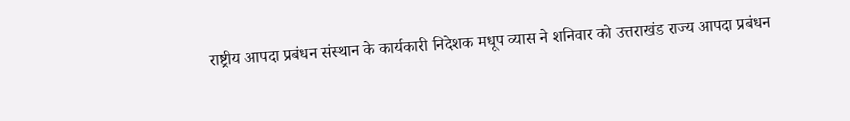राष्ट्रीय आपदा प्रबंधन संस्थान के कार्यकारी निदेशक मधूप व्यास ने शनिवार को उत्तराखंड राज्य आपदा प्रबंधन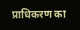प्राधिकरण का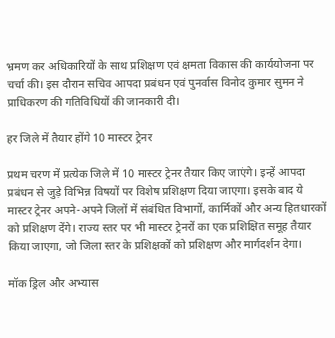भ्रमण कर अधिकारियों के साथ प्रशिक्षण एवं क्षमता विकास की कार्ययोजना पर चर्चा की। इस दौरान सचिव आपदा प्रबंधन एवं पुनर्वास विनोद कुमार सुमन ने प्राधिकरण की गतिविधियों की जानकारी दी।

हर जिले में तैयार होंगे 10 मास्टर ट्रेनर

प्रथम चरण में प्रत्येक जिले में 10 मास्टर ट्रेनर तैयार किए जाएंगे। इन्हें आपदा प्रबंधन से जुड़े विभिन्न विषयों पर विशेष प्रशिक्षण दिया जाएगा। इसके बाद ये मास्टर ट्रेनर अपने-अपने जिलों में संबंधित विभागों, कार्मिकों और अन्य हितधारकों को प्रशिक्षण देंगे। राज्य स्तर पर भी मास्टर ट्रेनरों का एक प्रशिक्षित समूह तैयार किया जाएगा, जो जिला स्तर के प्रशिक्षकों को प्रशिक्षण और मार्गदर्शन देगा।

मॉक ड्रिल और अभ्यास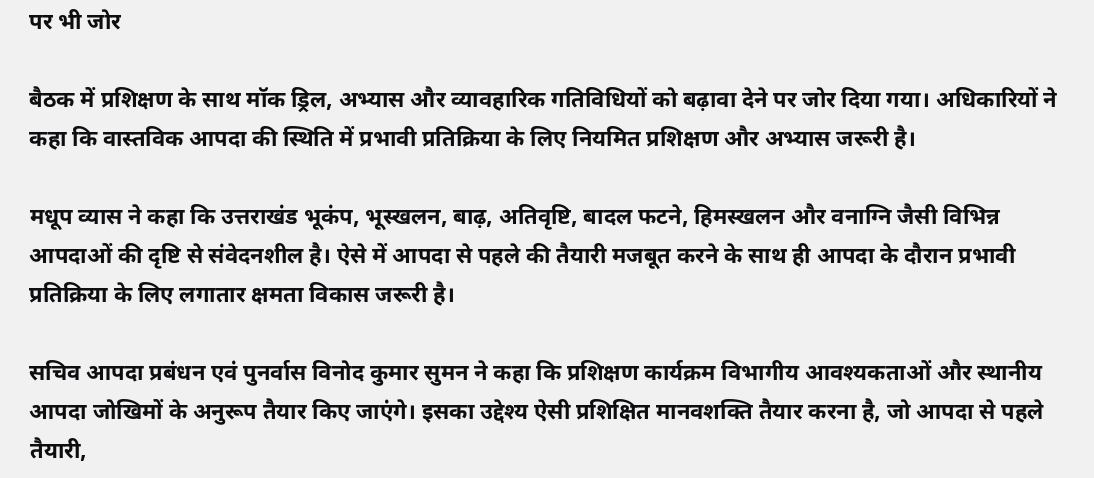पर भी जोर

बैठक में प्रशिक्षण के साथ मॉक ड्रिल, अभ्यास और व्यावहारिक गतिविधियों को बढ़ावा देने पर जोर दिया गया। अधिकारियों ने कहा कि वास्तविक आपदा की स्थिति में प्रभावी प्रतिक्रिया के लिए नियमित प्रशिक्षण और अभ्यास जरूरी है।

मधूप व्यास ने कहा कि उत्तराखंड भूकंप, भूस्खलन, बाढ़, अतिवृष्टि, बादल फटने, हिमस्खलन और वनाग्नि जैसी विभिन्न आपदाओं की दृष्टि से संवेदनशील है। ऐसे में आपदा से पहले की तैयारी मजबूत करने के साथ ही आपदा के दौरान प्रभावी प्रतिक्रिया के लिए लगातार क्षमता विकास जरूरी है।

सचिव आपदा प्रबंधन एवं पुनर्वास विनोद कुमार सुमन ने कहा कि प्रशिक्षण कार्यक्रम विभागीय आवश्यकताओं और स्थानीय आपदा जोखिमों के अनुरूप तैयार किए जाएंगे। इसका उद्देश्य ऐसी प्रशिक्षित मानवशक्ति तैयार करना है, जो आपदा से पहले तैयारी,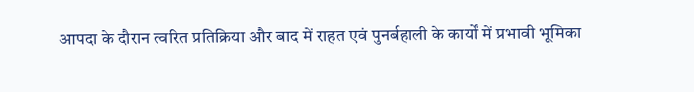आपदा के दौरान त्वरित प्रतिक्रिया और बाद में राहत एवं पुनर्बहाली के कार्यों में प्रभावी भूमिका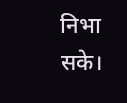निभा सके।